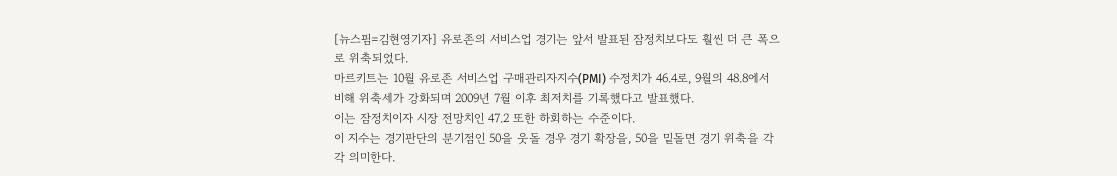[뉴스핌=김현영기자] 유로존의 서비스업 경기는 앞서 발표된 잠정치보다도 훨씬 더 큰 폭으로 위축되었다.
마르키트는 10월 유로존 서비스업 구매관리자지수(PMI) 수정치가 46.4로, 9월의 48.8에서 비해 위축세가 강화되며 2009년 7월 이후 최저치를 기록했다고 발표했다.
이는 잠정치이자 시장 전망치인 47.2 또한 하회하는 수준이다.
이 지수는 경기판단의 분기점인 50을 웃돌 경우 경기 확장을, 50을 밑돌면 경기 위축을 각각 의미한다.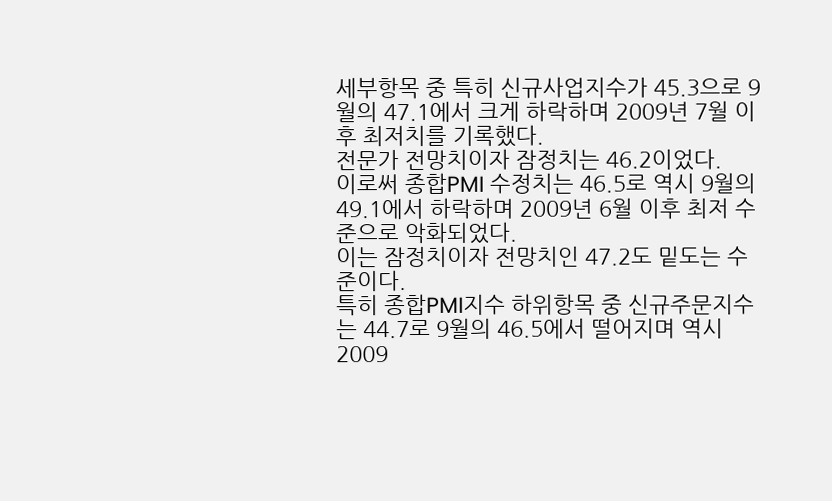세부항목 중 특히 신규사업지수가 45.3으로 9월의 47.1에서 크게 하락하며 2009년 7월 이후 최저치를 기록했다.
전문가 전망치이자 잠정치는 46.2이었다.
이로써 종합PMI 수정치는 46.5로 역시 9월의 49.1에서 하락하며 2009년 6월 이후 최저 수준으로 악화되었다.
이는 잠정치이자 전망치인 47.2도 밑도는 수준이다.
특히 종합PMI지수 하위항목 중 신규주문지수는 44.7로 9월의 46.5에서 떨어지며 역시 2009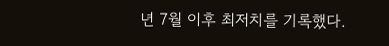년 7월 이후 최저치를 기록했다.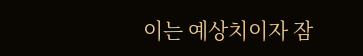이는 예상치이자 잠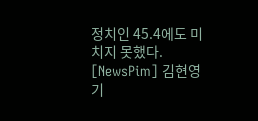정치인 45.4에도 미치지 못했다.
[NewsPim] 김현영 기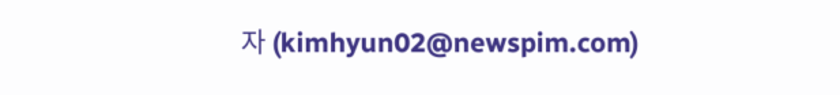자 (kimhyun02@newspim.com)